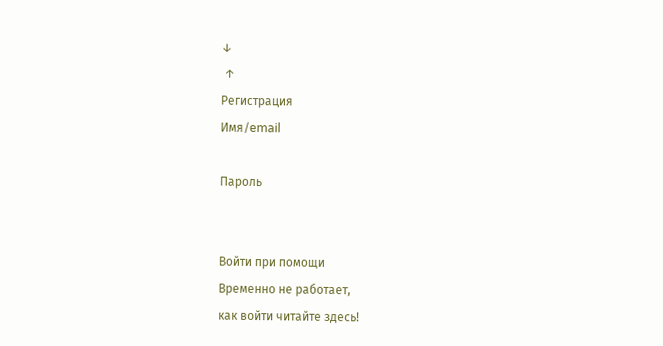↓
 ↑
Регистрация
Имя/email

Пароль


Войти при помощи
Временно не работает,
как войти читайте здесь!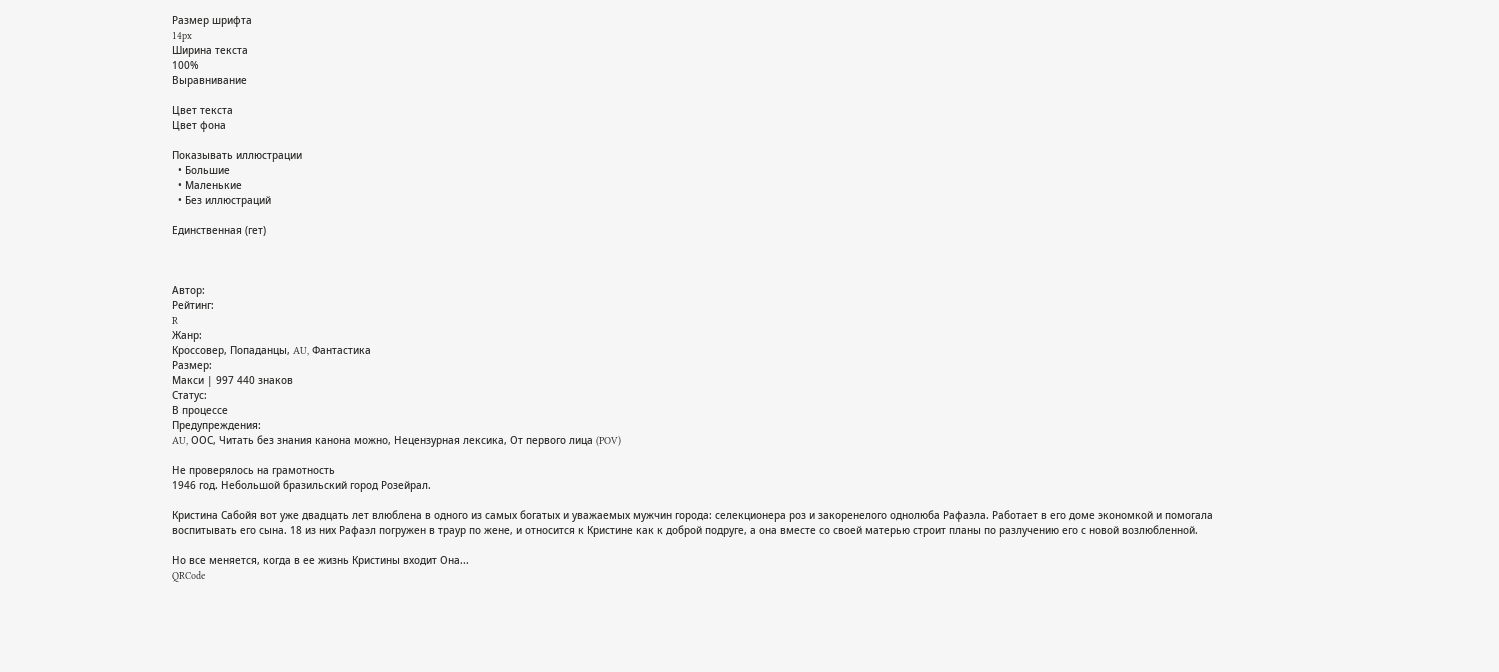Размер шрифта
14px
Ширина текста
100%
Выравнивание

Цвет текста
Цвет фона

Показывать иллюстрации
  • Большие
  • Маленькие
  • Без иллюстраций

Единственная (гет)



Автор:
Рейтинг:
R
Жанр:
Кроссовер, Попаданцы, AU, Фантастика
Размер:
Макси | 997 440 знаков
Статус:
В процессе
Предупреждения:
AU, ООС, Читать без знания канона можно, Нецензурная лексика, От первого лица (POV)

Не проверялось на грамотность
1946 год. Небольшой бразильский город Розейрал.

Кристина Сабойя вот уже двадцать лет влюблена в одного из самых богатых и уважаемых мужчин города: селекционера роз и закоренелого однолюба Рафаэла. Работает в его доме экономкой и помогала воспитывать его сына. 18 из них Рафаэл погружен в траур по жене, и относится к Кристине как к доброй подруге, а она вместе со своей матерью строит планы по разлучению его с новой возлюбленной.

Но все меняется, когда в ее жизнь Кристины входит Она...
QRCode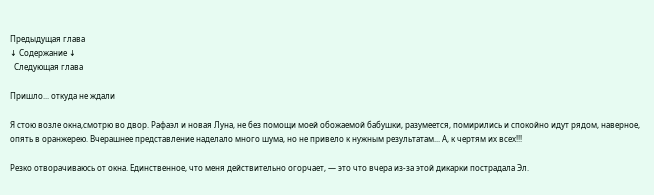Предыдущая глава
↓ Содержание ↓
  Следующая глава

Пришло... откуда не ждали

Я стою возле окна,смотрю во двор. Рафаэл и новая Луна, не без помощи моей обожаемой бабушки, разумеется, помирились и спокойно идут рядом, наверное, опять в оранжерею. Вчерашнее представление наделало много шума, но не привело к нужным результатам... А, к чертям их всех!!!

Резко отворачиваюсь от окна. Единственное, что меня действительно огорчает, — это что вчера из-за этой дикарки пострадала Эл.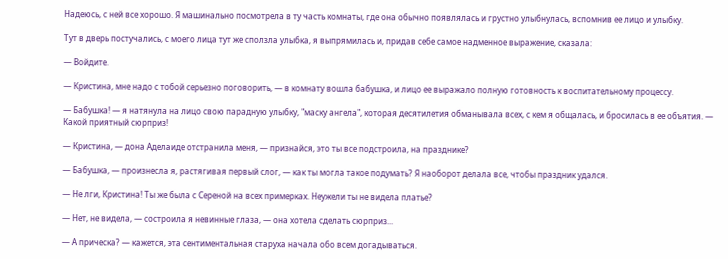Надеюсь, с ней все хорошо. Я машинально посмотрела в ту часть комнаты, где она обычно появлялась и грустно улыбнулась, вспомнив ее лицо и улыбку.

Тут в дверь постучались, с моего лица тут же сползла улыбка, я выпрямилась и, придав себе самое надменное выражение, сказала:

— Войдите.

— Кристина, мне надо с тобой серьезно поговорить, — в комнату вошла бабушка, и лицо ее выражало полную готовность к воспитательному процессу.

— Бабушка! — я натянула на лицо свою парадную улыбку, "маску ангела", которая десятилетия обманывала всех, с кем я общалась, и бросилась в ее объятия. — Какой приятный сюрприз!

— Кристина, — дона Аделаиде отстранила меня, — признайся, это ты все подстроила, на празднике?

— Бабушка, — произнесла я, растягивая первый слог, — как ты могла такое подумать? Я наоборот делала все, чтобы праздник удался.

— Не лги, Кристина! Ты же была с Сереной на всех примерках. Неужели ты не видела платье?

— Нет, не видела, — состроила я невинные глаза, — она хотела сделать сюрприз...

— А прическа? — кажется, эта сентиментальная старуха начала обо всем догадываться.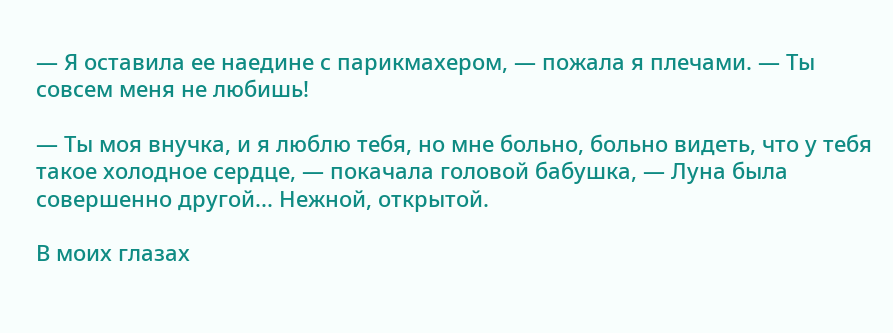— Я оставила ее наедине с парикмахером, — пожала я плечами. — Ты совсем меня не любишь!

— Ты моя внучка, и я люблю тебя, но мне больно, больно видеть, что у тебя такое холодное сердце, — покачала головой бабушка, — Луна была совершенно другой... Нежной, открытой.

В моих глазах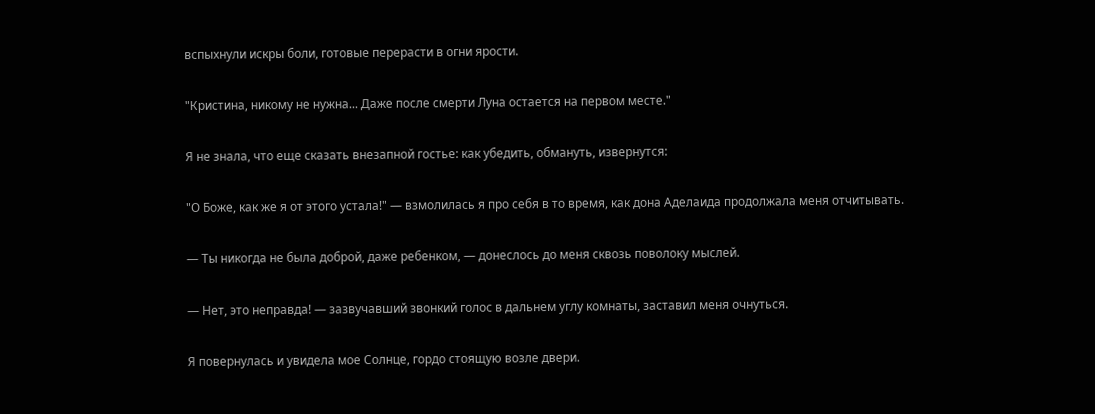вспыхнули искры боли, готовые перерасти в огни ярости.

"Кристина, никому не нужна... Даже после смерти Луна остается на первом месте."

Я не знала, что еще сказать внезапной гостье: как убедить, обмануть, извернутся:

"О Боже, как же я от этого устала!" — взмолилась я про себя в то время, как дона Аделаида продолжала меня отчитывать.

— Ты никогда не была доброй, даже ребенком, — донеслось до меня сквозь поволоку мыслей.

— Нет, это неправда! — зазвучавший звонкий голос в дальнем углу комнаты, заставил меня очнуться.

Я повернулась и увидела мое Солнце, гордо стоящую возле двери.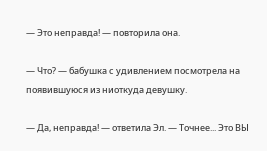— Это неправда! — повторила она.

— Что? — бабушка с удивлением посмотрела на появившуюся из ниоткуда девушку.

— Да, неправда! — ответила Эл. — Точнее... Это ВЫ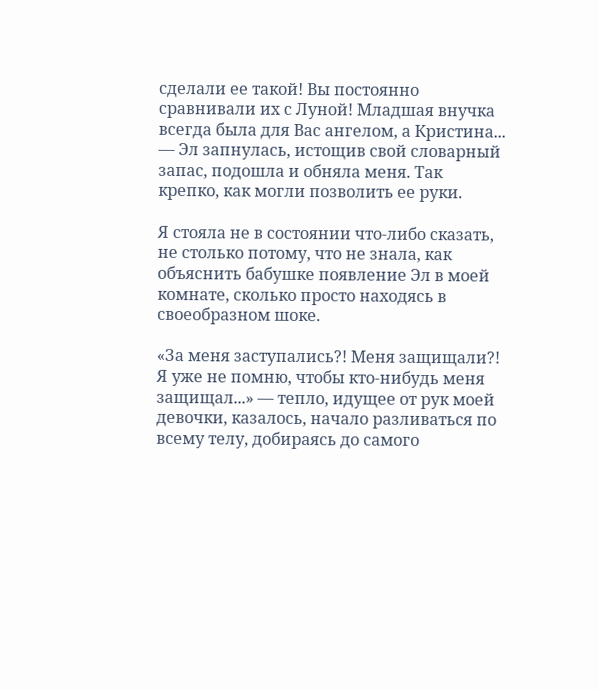сделали ее такой! Вы постоянно сравнивали их с Луной! Младшая внучка всегда была для Вас ангелом, а Кристина... — Эл запнулась, истощив свой словарный запас, подошла и обняла меня. Так крепко, как могли позволить ее руки.

Я стояла не в состоянии что-либо сказать, не столько потому, что не знала, как объяснить бабушке появление Эл в моей комнате, сколько просто находясь в своеобразном шоке.

«За меня заступались?! Меня защищали?! Я уже не помню, чтобы кто-нибудь меня защищал...» — тепло, идущее от рук моей девочки, казалось, начало разливаться по всему телу, добираясь до самого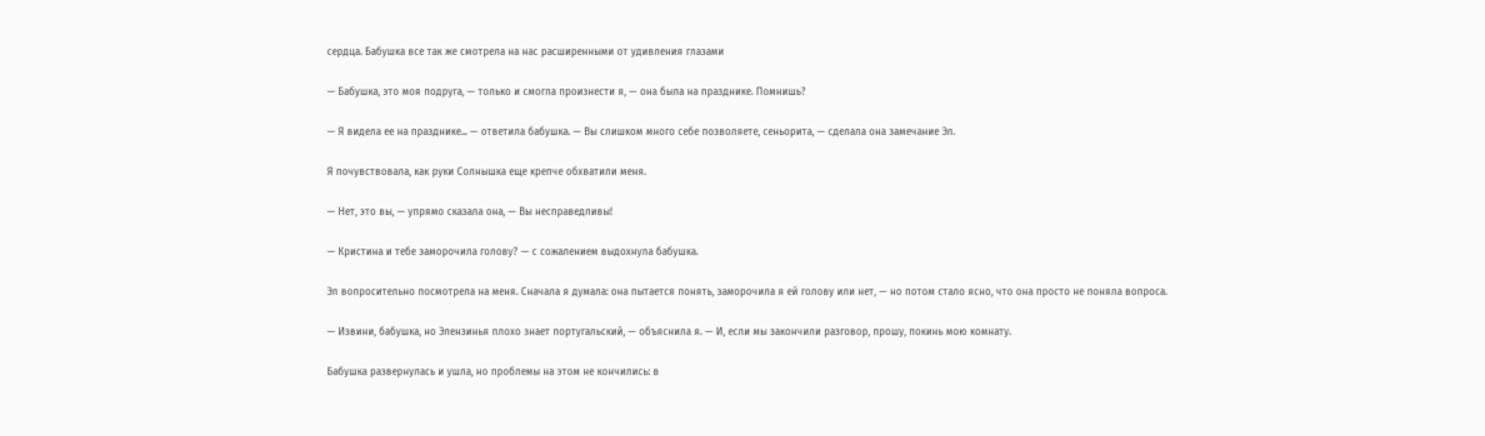сердца. Бабушка все так же смотрела на нас расширенными от удивления глазами

— Бабушка, это моя подруга, — только и смогла произнести я, — она была на празднике. Помнишь?

— Я видела ее на празднике... — ответила бабушка. — Вы слишком много себе позволяете, сеньорита, — сделала она замечание Эл.

Я почувствовала, как руки Солнышка еще крепче обхватили меня.

— Нет, это вы, — упрямо сказала она, — Вы несправедливы!

— Кристина и тебе заморочила голову? — с сожалением выдохнула бабушка.

Эл вопросительно посмотрела на меня. Сначала я думала: она пытается понять, заморочила я ей голову или нет, — но потом стало ясно, что она просто не поняла вопроса.

— Извини, бабушка, но Элензинья плохо знает португальский, — объяснила я. — И, если мы закончили разговор, прошу, покинь мою комнату.

Бабушка развернулась и ушла, но проблемы на этом не кончились: в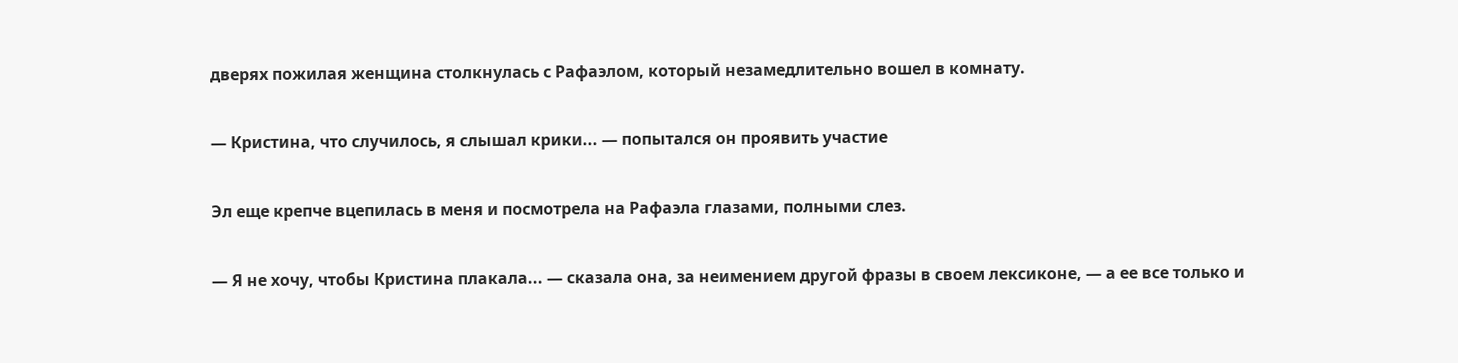дверях пожилая женщина столкнулась с Рафаэлом, который незамедлительно вошел в комнату.

— Кристина, что случилось, я слышал крики... — попытался он проявить участие

Эл еще крепче вцепилась в меня и посмотрела на Рафаэла глазами, полными слез.

— Я не хочу, чтобы Кристина плакала... — сказала она, за неимением другой фразы в своем лексиконе, — а ее все только и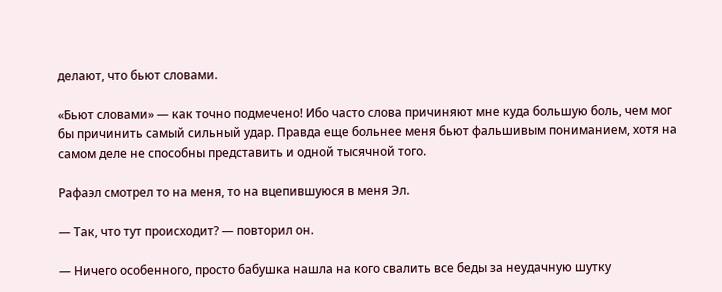делают, что бьют словами.

«Бьют словами» — как точно подмечено! Ибо часто слова причиняют мне куда большую боль, чем мог бы причинить самый сильный удар. Правда еще больнее меня бьют фальшивым пониманием, хотя на самом деле не способны представить и одной тысячной того.

Рафаэл смотрел то на меня, то на вцепившуюся в меня Эл.

— Так, что тут происходит? — повторил он.

— Ничего особенного, просто бабушка нашла на кого свалить все беды за неудачную шутку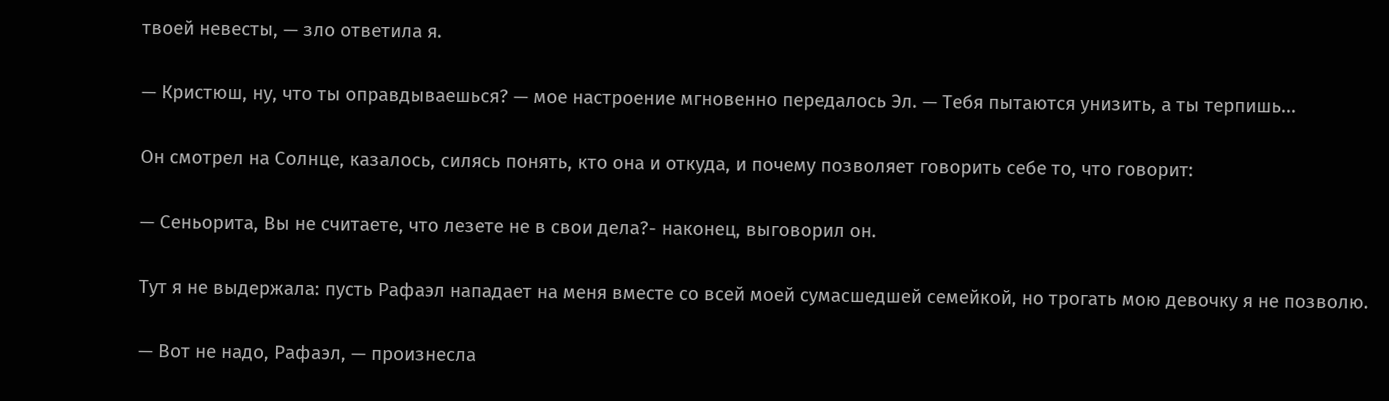твоей невесты, — зло ответила я.

— Кристюш, ну, что ты оправдываешься? — мое настроение мгновенно передалось Эл. — Тебя пытаются унизить, а ты терпишь...

Он смотрел на Солнце, казалось, силясь понять, кто она и откуда, и почему позволяет говорить себе то, что говорит:

— Сеньорита, Вы не считаете, что лезете не в свои дела?- наконец, выговорил он.

Тут я не выдержала: пусть Рафаэл нападает на меня вместе со всей моей сумасшедшей семейкой, но трогать мою девочку я не позволю.

— Вот не надо, Рафаэл, — произнесла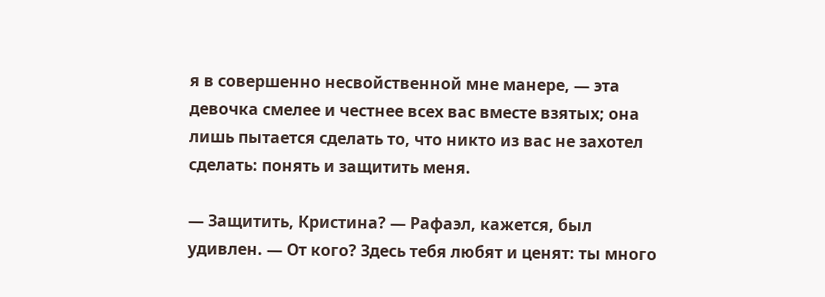я в совершенно несвойственной мне манере, — эта девочка смелее и честнее всех вас вместе взятых; она лишь пытается сделать то, что никто из вас не захотел сделать: понять и защитить меня.

— Защитить, Кристина? — Рафаэл, кажется, был удивлен. — От кого? Здесь тебя любят и ценят: ты много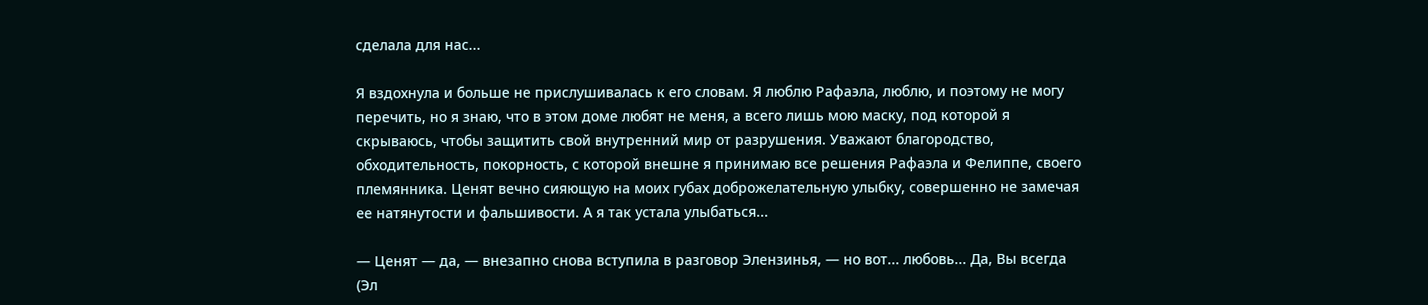сделала для нас...

Я вздохнула и больше не прислушивалась к его словам. Я люблю Рафаэла, люблю, и поэтому не могу перечить, но я знаю, что в этом доме любят не меня, а всего лишь мою маску, под которой я скрываюсь, чтобы защитить свой внутренний мир от разрушения. Уважают благородство, обходительность, покорность, с которой внешне я принимаю все решения Рафаэла и Фелиппе, своего племянника. Ценят вечно сияющую на моих губах доброжелательную улыбку, совершенно не замечая ее натянутости и фальшивости. А я так устала улыбаться...

— Ценят — да, — внезапно снова вступила в разговор Элензинья, — но вот... любовь... Да, Вы всегда (Эл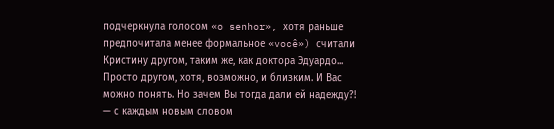подчеркнула голосом «o senhor», хотя раньше предпочитала менее формальное «você») считали Кристину другом, таким же, как доктора Эдуардо... Просто другом, хотя, возможно, и близким. И Вас можно понять. Но зачем Вы тогда дали ей надежду?! — с каждым новым словом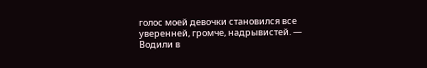голос моей девочки становился все уверенней, громче, надрывистей. — Водили в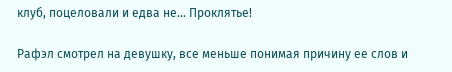клуб, поцеловали и едва не... Проклятье!

Рафэл смотрел на девушку, все меньше понимая причину ее слов и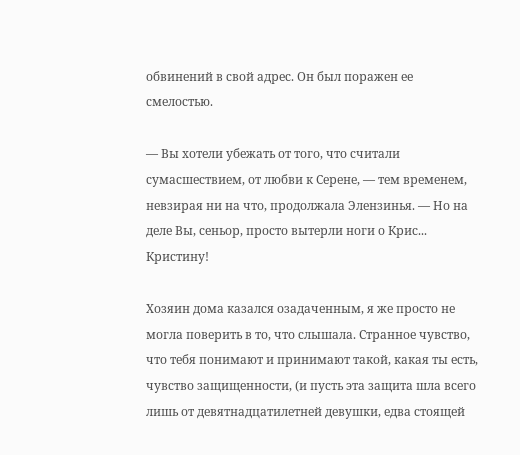обвинений в свой адрес. Он был поражен ее смелостью.

— Вы хотели убежать от того, что считали сумасшествием, от любви к Серене, — тем временем, невзирая ни на что, продолжала Элензинья. — Но на деле Вы, сеньор, просто вытерли ноги о Крис... Кристину!

Хозяин дома казался озадаченным, я же просто не могла поверить в то, что слышала. Странное чувство, что тебя понимают и принимают такой, какая ты есть, чувство защищенности, (и пусть эта защита шла всего лишь от девятнадцатилетней девушки, едва стоящей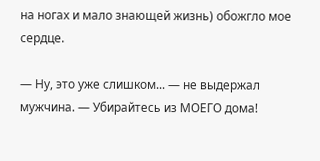на ногах и мало знающей жизнь) обожгло мое сердце.

— Ну, это уже слишком... — не выдержал мужчина. — Убирайтесь из МОЕГО дома!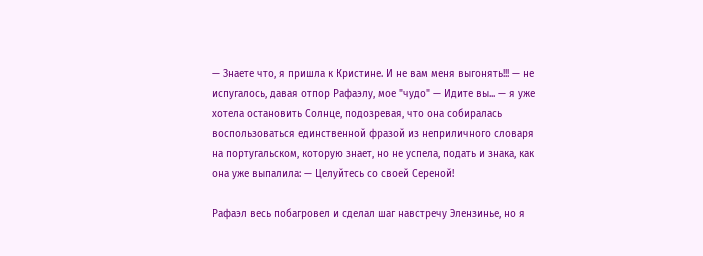— Знаете что, я пришла к Кристине. И не вам меня выгонять!!! — не испугалось, давая отпор Рафаэлу, мое "чудо" — Идите вы... — я уже хотела остановить Солнце, подозревая, что она собиралась воспользоваться единственной фразой из неприличного словаря на португальском, которую знает, но не успела, подать и знака, как она уже выпалила: — Целуйтесь со своей Сереной!

Рафаэл весь побагровел и сделал шаг навстречу Элензинье, но я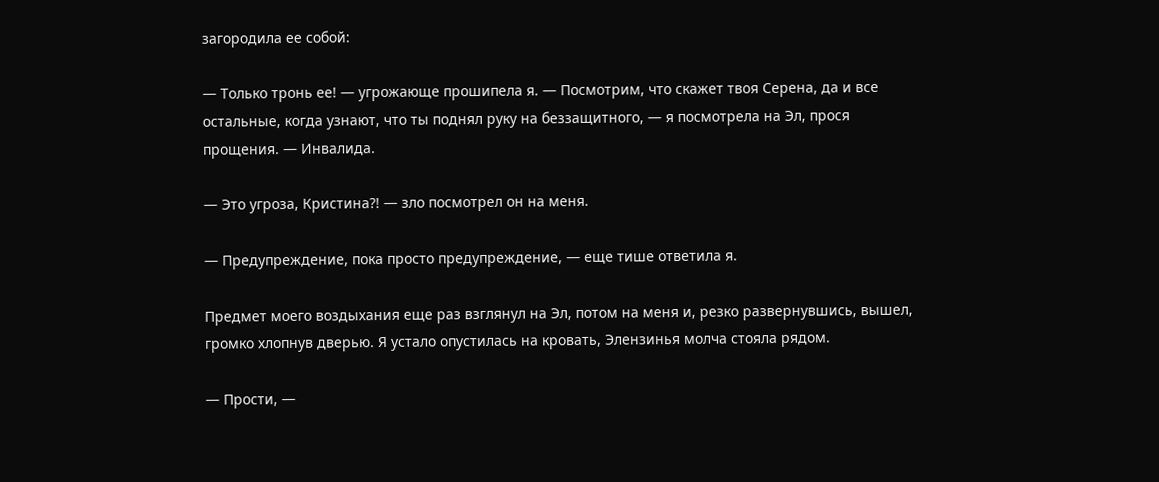загородила ее собой:

— Только тронь ее! — угрожающе прошипела я. — Посмотрим, что скажет твоя Серена, да и все остальные, когда узнают, что ты поднял руку на беззащитного, — я посмотрела на Эл, прося прощения. — Инвалида.

— Это угроза, Кристина?! — зло посмотрел он на меня.

— Предупреждение, пока просто предупреждение, — еще тише ответила я.

Предмет моего воздыхания еще раз взглянул на Эл, потом на меня и, резко развернувшись, вышел, громко хлопнув дверью. Я устало опустилась на кровать, Элензинья молча стояла рядом.

— Прости, —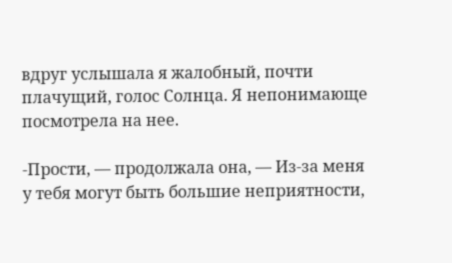вдруг услышала я жалобный, почти плачущий, голос Солнца. Я непонимающе посмотрела на нее.

-Прости, — продолжала она, — Из-за меня у тебя могут быть большие неприятности,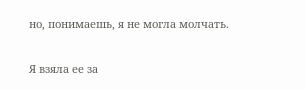но, понимаешь, я не могла молчать.

Я взяла ее за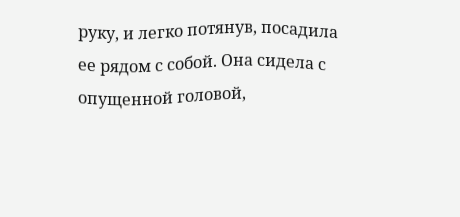руку, и легко потянув, посадила ее рядом с собой. Она сидела с опущенной головой,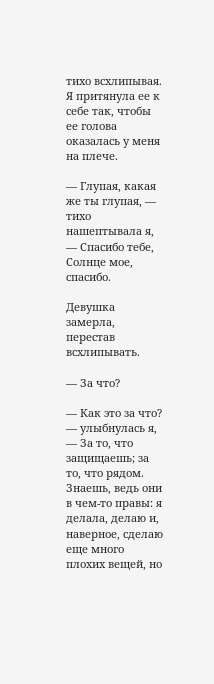тихо всхлипывая. Я притянула ее к себе так, чтобы ее голова оказалась у меня на плече.

— Глупая, какая же ты глупая, — тихо нашептывала я, — Спасибо тебе, Солнце мое, спасибо.

Девушка замерла, перестав всхлипывать.

— За что?

— Как это за что? — улыбнулась я, — За то, что защищаешь; за то, что рядом. Знаешь, ведь они в чем-то правы: я делала, делаю и, наверное, сделаю еще много плохих вещей, но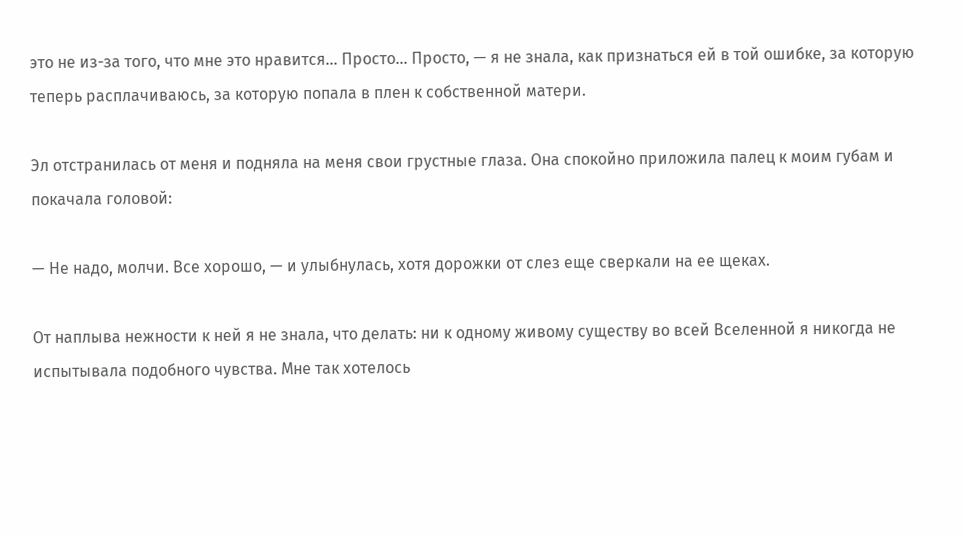это не из-за того, что мне это нравится... Просто... Просто, — я не знала, как признаться ей в той ошибке, за которую теперь расплачиваюсь, за которую попала в плен к собственной матери.

Эл отстранилась от меня и подняла на меня свои грустные глаза. Она спокойно приложила палец к моим губам и покачала головой:

— Не надо, молчи. Все хорошо, — и улыбнулась, хотя дорожки от слез еще сверкали на ее щеках.

От наплыва нежности к ней я не знала, что делать: ни к одному живому существу во всей Вселенной я никогда не испытывала подобного чувства. Мне так хотелось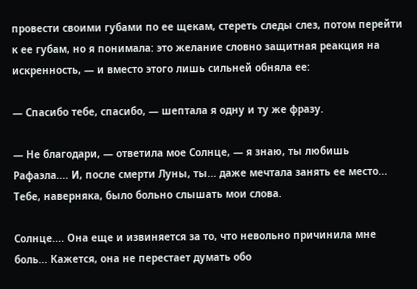провести своими губами по ее щекам, стереть следы слез, потом перейти к ее губам, но я понимала: это желание словно защитная реакция на искренность, — и вместо этого лишь сильней обняла ее:

— Спасибо тебе, спасибо, — шептала я одну и ту же фразу.

— Не благодари, — ответила мое Солнце, — я знаю, ты любишь Рафаэла.... И, после смерти Луны, ты... даже мечтала занять ее место... Тебе, наверняка, было больно слышать мои слова.

Солнце.... Она еще и извиняется за то, что невольно причинила мне боль... Кажется, она не перестает думать обо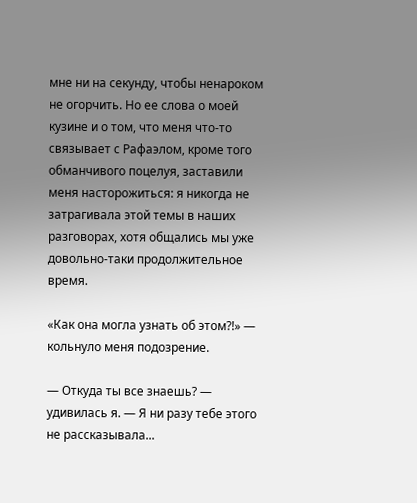мне ни на секунду, чтобы ненароком не огорчить. Но ее слова о моей кузине и о том, что меня что-то связывает с Рафаэлом, кроме того обманчивого поцелуя, заставили меня насторожиться: я никогда не затрагивала этой темы в наших разговорах, хотя общались мы уже довольно-таки продолжительное время.

«Как она могла узнать об этом?!» — кольнуло меня подозрение.

— Откуда ты все знаешь? — удивилась я. — Я ни разу тебе этого не рассказывала...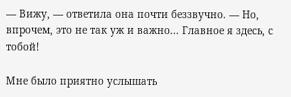— Вижу, — ответила она почти беззвучно. — Но, впрочем, это не так уж и важно... Главное я здесь, с тобой!

Мне было приятно услышать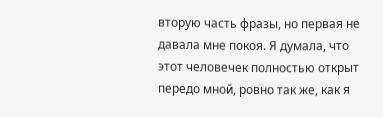вторую часть фразы, но первая не давала мне покоя. Я думала, что этот человечек полностью открыт передо мной, ровно так же, как я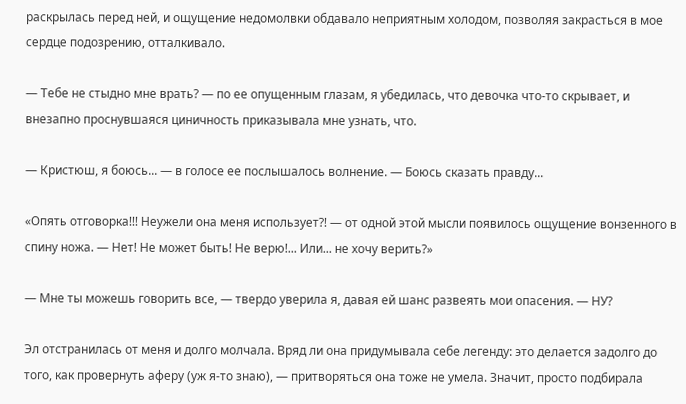раскрылась перед ней, и ощущение недомолвки обдавало неприятным холодом, позволяя закрасться в мое сердце подозрению, отталкивало.

— Тебе не стыдно мне врать? — по ее опущенным глазам, я убедилась, что девочка что-то скрывает, и внезапно проснувшаяся циничность приказывала мне узнать, что.

— Кристюш, я боюсь... — в голосе ее послышалось волнение. — Боюсь сказать правду...

«Опять отговорка!!! Неужели она меня использует?! — от одной этой мысли появилось ощущение вонзенного в спину ножа. — Нет! Не может быть! Не верю!... Или... не хочу верить?»

— Мне ты можешь говорить все, — твердо уверила я, давая ей шанс развеять мои опасения. — НУ?

Эл отстранилась от меня и долго молчала. Вряд ли она придумывала себе легенду: это делается задолго до того, как провернуть аферу (уж я-то знаю), — притворяться она тоже не умела. Значит, просто подбирала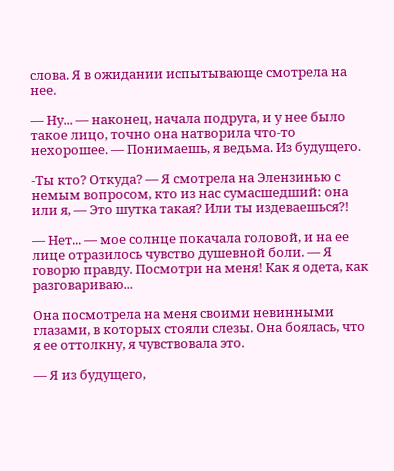слова. Я в ожидании испытывающе смотрела на нее.

— Ну... — наконец, начала подруга, и у нее было такое лицо, точно она натворила что-то нехорошее. — Понимаешь, я ведьма. Из будущего.

-Ты кто? Откуда? — Я смотрела на Элензинью с немым вопросом, кто из нас сумасшедший: она или я, — Это шутка такая? Или ты издеваешься?!

— Нет... — мое солнце покачала головой, и на ее лице отразилось чувство душевной боли. — Я говорю правду. Посмотри на меня! Как я одета, как разговариваю...

Она посмотрела на меня своими невинными глазами, в которых стояли слезы. Она боялась, что я ее оттолкну, я чувствовала это.

— Я из будущего,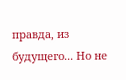правда, из будущего... Но не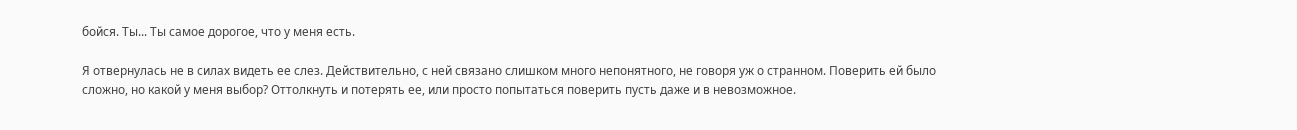бойся. Ты... Ты самое дорогое, что у меня есть.

Я отвернулась не в силах видеть ее слез. Действительно, с ней связано слишком много непонятного, не говоря уж о странном. Поверить ей было сложно, но какой у меня выбор? Оттолкнуть и потерять ее, или просто попытаться поверить пусть даже и в невозможное.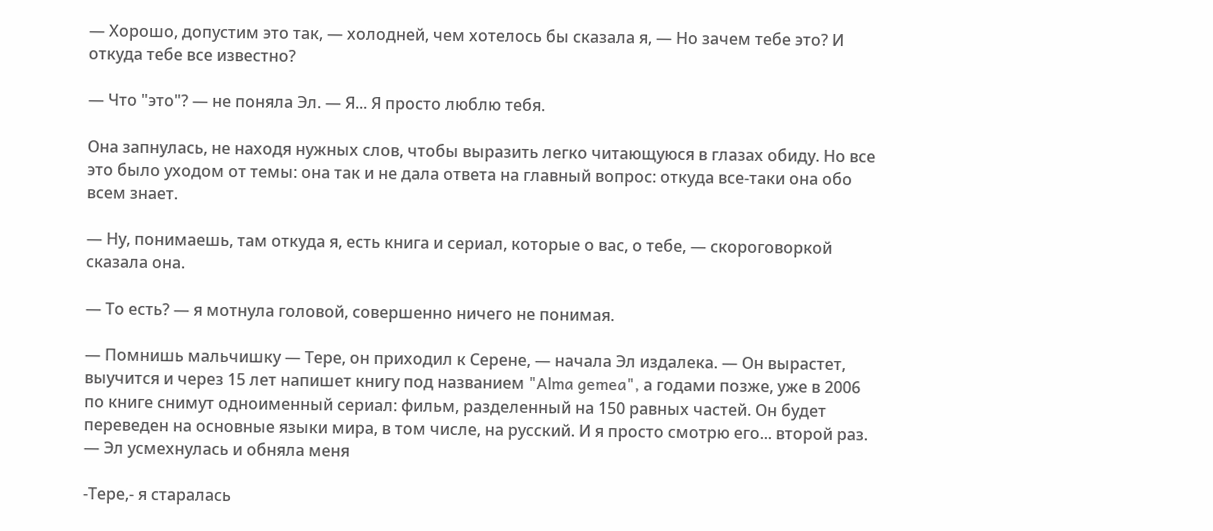— Хорошо, допустим это так, — холодней, чем хотелось бы сказала я, — Но зачем тебе это? И откуда тебе все известно?

— Что "это"? — не поняла Эл. — Я... Я просто люблю тебя.

Она запнулась, не находя нужных слов, чтобы выразить легко читающуюся в глазах обиду. Но все это было уходом от темы: она так и не дала ответа на главный вопрос: откуда все-таки она обо всем знает.

— Ну, понимаешь, там откуда я, есть книга и сериал, которые о вас, о тебе, — скороговоркой сказала она.

— То есть? — я мотнула головой, совершенно ничего не понимая.

— Помнишь мальчишку — Тере, он приходил к Серене, — начала Эл издалека. — Он вырастет, выучится и через 15 лет напишет книгу под названием "Alma gemea", а годами позже, уже в 2006 по книге снимут одноименный сериал: фильм, разделенный на 150 равных частей. Он будет переведен на основные языки мира, в том числе, на русский. И я просто смотрю его... второй раз. — Эл усмехнулась и обняла меня

-Тере,- я старалась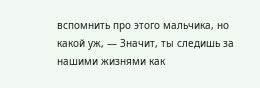вспомнить про этого мальчика, но какой уж, — Значит, ты следишь за нашими жизнями как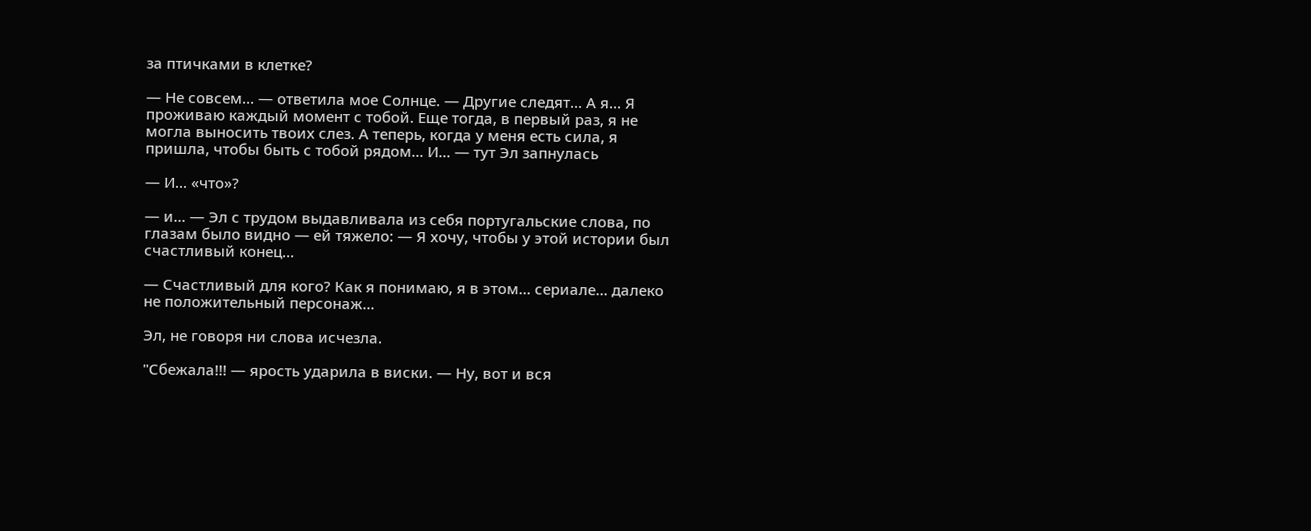за птичками в клетке?

— Не совсем... — ответила мое Солнце. — Другие следят... А я... Я проживаю каждый момент с тобой. Еще тогда, в первый раз, я не могла выносить твоих слез. А теперь, когда у меня есть сила, я пришла, чтобы быть с тобой рядом... И... — тут Эл запнулась

— И... «что»?

— и... — Эл с трудом выдавливала из себя португальские слова, по глазам было видно — ей тяжело: — Я хочу, чтобы у этой истории был счастливый конец...

— Счастливый для кого? Как я понимаю, я в этом... сериале... далеко не положительный персонаж...

Эл, не говоря ни слова исчезла.

"Сбежала!!! — ярость ударила в виски. — Ну, вот и вся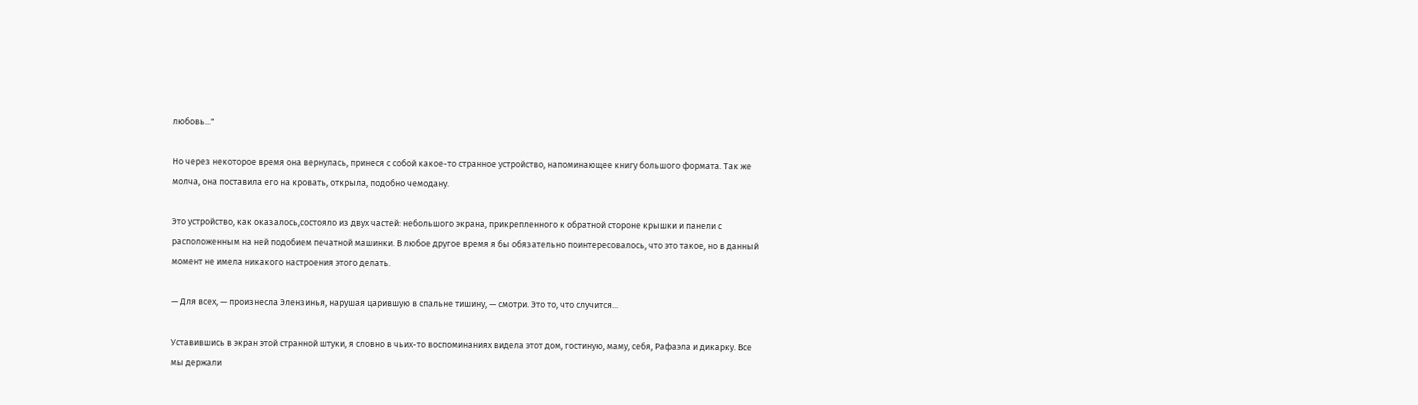любовь..."

Но через некоторое время она вернулась, принеся с собой какое-то странное устройство, напоминающее книгу большого формата. Так же молча, она поставила его на кровать, открыла, подобно чемодану.

Это устройство, как оказалось,состояло из двух частей: небольшого экрана, прикрепленного к обратной стороне крышки и панели с расположенным на ней подобием печатной машинки. В любое другое время я бы обязательно поинтересовалось, что это такое, но в данный момент не имела никакого настроения этого делать.

— Для всех, — произнесла Элензинья, нарушая царившую в спальне тишину, — смотри. Это то, что случится...

Уставившись в экран этой странной штуки, я словно в чьих-то воспоминаниях видела этот дом, гостиную, маму, себя, Рафаэла и дикарку. Все мы держали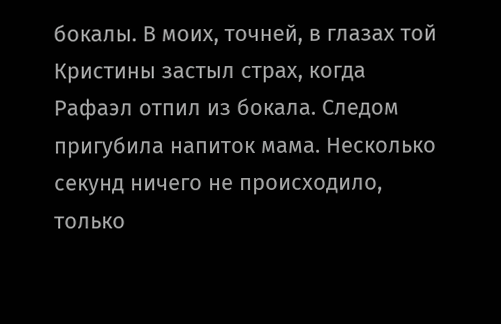бокалы. В моих, точней, в глазах той Кристины застыл страх, когда Рафаэл отпил из бокала. Следом пригубила напиток мама. Несколько секунд ничего не происходило, только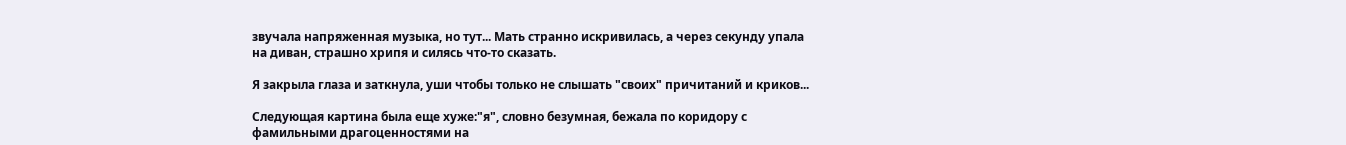звучала напряженная музыка, но тут... Мать странно искривилась, а через секунду упала на диван, страшно хрипя и силясь что-то сказать.

Я закрыла глаза и заткнула, уши чтобы только не слышать "своих" причитаний и криков...

Следующая картина была еще хуже:"я", словно безумная, бежала по коридору с фамильными драгоценностями на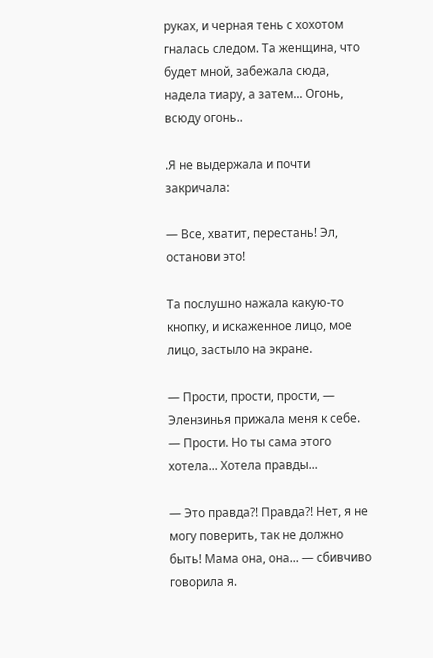руках, и черная тень с хохотом гналась следом. Та женщина, что будет мной, забежала сюда, надела тиару, а затем... Огонь, всюду огонь..

.Я не выдержала и почти закричала:

— Все, хватит, перестань! Эл, останови это!

Та послушно нажала какую-то кнопку, и искаженное лицо, мое лицо, застыло на экране.

— Прости, прости, прости, — Элензинья прижала меня к себе. — Прости. Но ты сама этого хотела... Хотела правды...

— Это правда?! Правда?! Нет, я не могу поверить, так не должно быть! Мама она, она... — сбивчиво говорила я.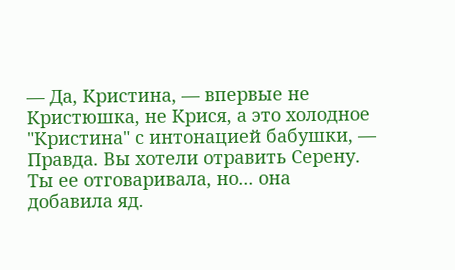— Да, Кристина, — впервые не Кристюшка, не Крися, а это холодное "Кристина" с интонацией бабушки, — Правда. Вы хотели отравить Серену. Ты ее отговаривала, но... она добавила яд.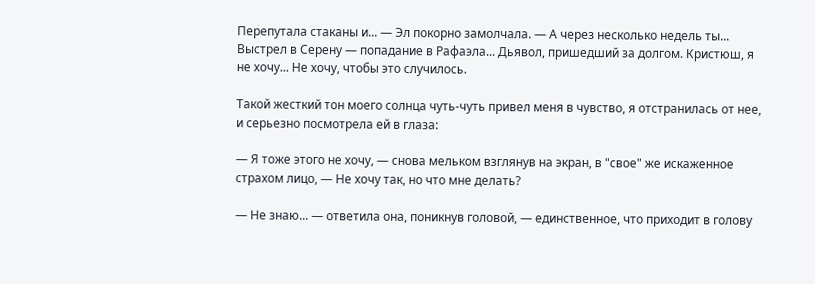Перепутала стаканы и... — Эл покорно замолчала. — А через несколько недель ты... Выстрел в Серену — попадание в Рафаэла... Дьявол, пришедший за долгом. Кристюш, я не хочу... Не хочу, чтобы это случилось.

Такой жесткий тон моего солнца чуть-чуть привел меня в чувство, я отстранилась от нее, и серьезно посмотрела ей в глаза:

— Я тоже этого не хочу, — снова мельком взглянув на экран, в "свое" же искаженное страхом лицо, — Не хочу так, но что мне делать?

— Не знаю... — ответила она, поникнув головой, — единственное, что приходит в голову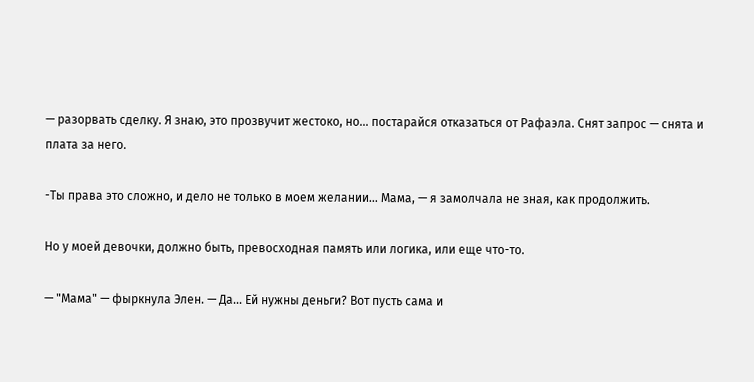— разорвать сделку. Я знаю, это прозвучит жестоко, но... постарайся отказаться от Рафаэла. Снят запрос — снята и плата за него.

-Ты права это сложно, и дело не только в моем желании... Мама, — я замолчала не зная, как продолжить.

Но у моей девочки, должно быть, превосходная память или логика, или еще что-то.

— "Мама" — фыркнула Элен. — Да... Ей нужны деньги? Вот пусть сама и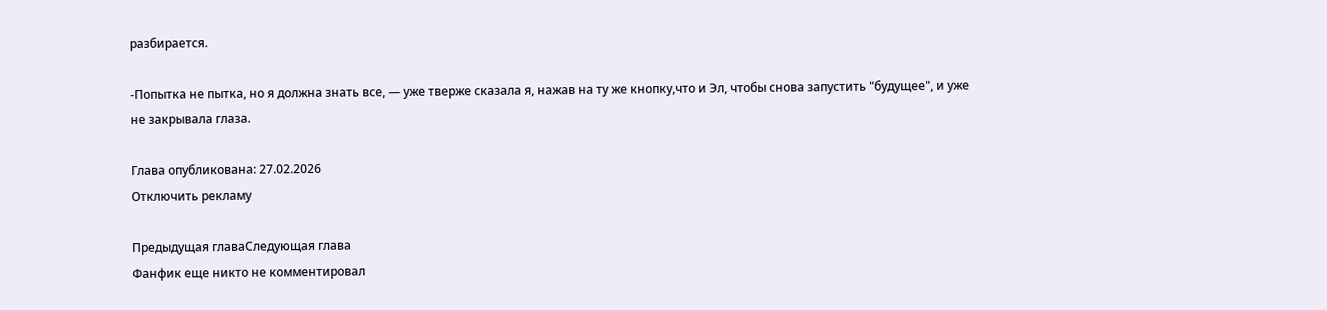разбирается.

-Попытка не пытка, но я должна знать все, — уже тверже сказала я, нажав на ту же кнопку,что и Эл, чтобы снова запустить "будущее", и уже не закрывала глаза.

Глава опубликована: 27.02.2026
Отключить рекламу

Предыдущая главаСледующая глава
Фанфик еще никто не комментировал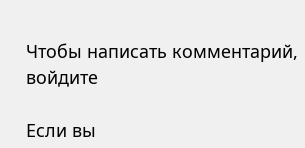Чтобы написать комментарий, войдите

Если вы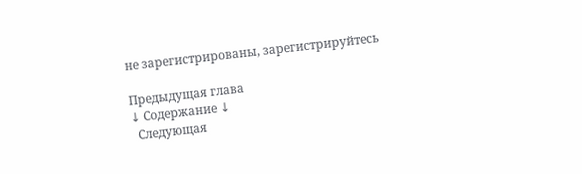не зарегистрированы, зарегистрируйтесь

Предыдущая глава
↓ Содержание ↓
  Следующая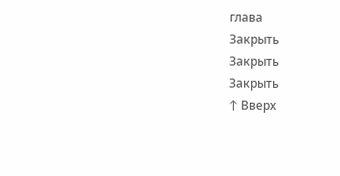глава
Закрыть
Закрыть
Закрыть
↑ Вверх